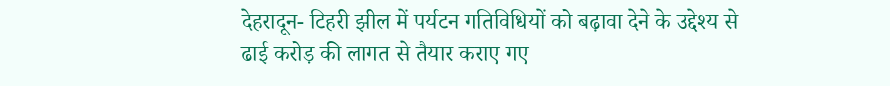देहरादून- टिहरी झील में पर्यटन गतिविधियों को बढ़ावा देने के उद्देश्य से ढाई करोड़ की लागत से तैयार कराए गए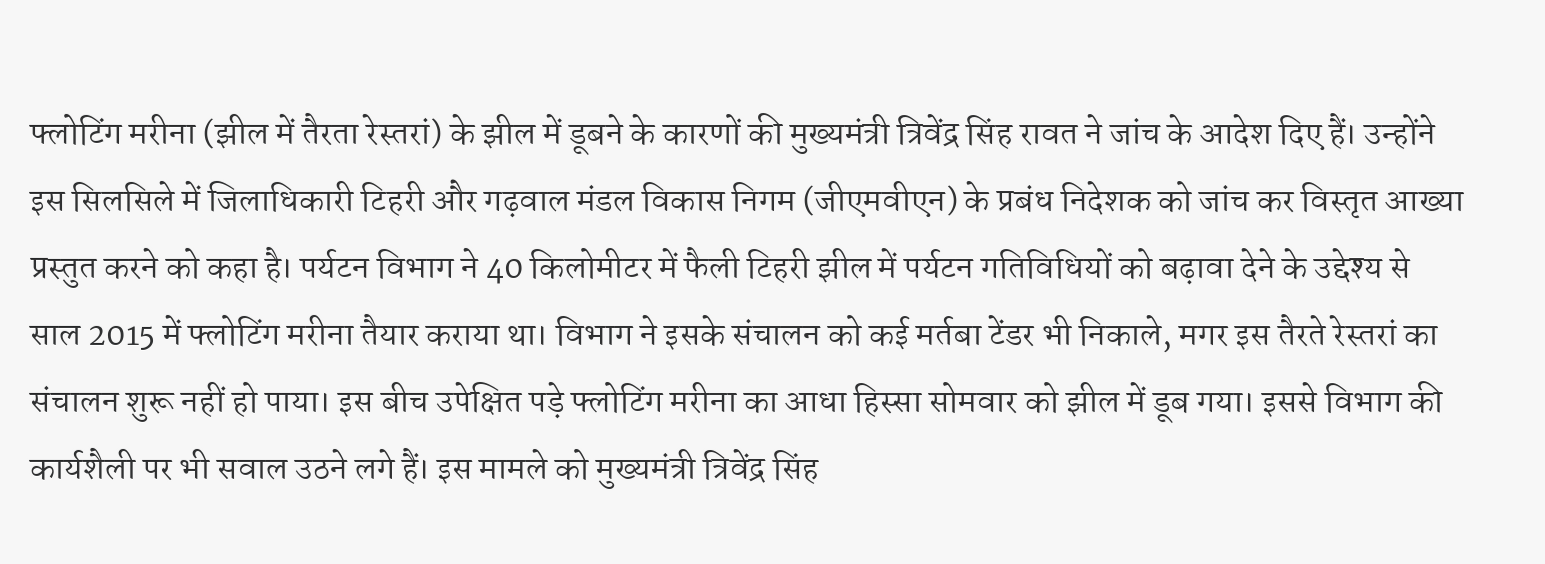फ्लोटिंग मरीना (झील में तैरता रेस्तरां) के झील में डूबने के कारणों की मुख्यमंत्री त्रिवेंद्र सिंह रावत ने जांच के आदेश दिए हैं। उन्होंने इस सिलसिले में जिलाधिकारी टिहरी और गढ़वाल मंडल विकास निगम (जीएमवीएन) के प्रबंध निदेशक को जांच कर विस्तृत आख्या प्रस्तुत करने को कहा है। पर्यटन विभाग ने 40 किलोमीटर में फैली टिहरी झील में पर्यटन गतिविधियों को बढ़ावा देने के उद्देश्य से साल 2015 में फ्लोटिंग मरीना तैयार कराया था। विभाग ने इसके संचालन को कई मर्तबा टेंडर भी निकाले, मगर इस तैरते रेस्तरां का संचालन शुरू नहीं हो पाया। इस बीच उपेक्षित पड़े फ्लोटिंग मरीना का आधा हिस्सा सोमवार को झील में डूब गया। इससे विभाग की कार्यशैली पर भी सवाल उठने लगे हैं। इस मामले को मुख्यमंत्री त्रिवेंद्र सिंह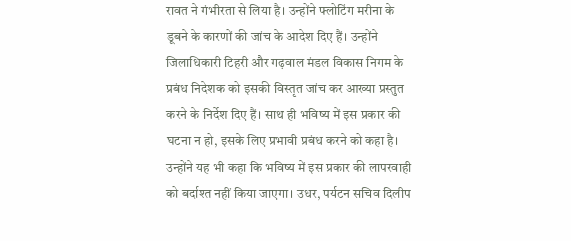रावत ने गंभीरता से लिया है। उन्होंने फ्लोटिंग मरीना के डूबने के कारणों की जांच के आदेश दिए हैं। उन्होंने जिलाधिकारी टिहरी और गढ़वाल मंडल विकास निगम के प्रबंध निदेशक को इसकी विस्तृत जांच कर आख्या प्रस्तुत करने के निर्देश दिए हैं। साथ ही भविष्य में इस प्रकार की घटना न हो, इसके लिए प्रभावी प्रबंध करने को कहा है। उन्होंने यह भी कहा कि भविष्य में इस प्रकार की लापरवाही को बर्दाश्त नहीं किया जाएगा। उधर, पर्यटन सचिव दिलीप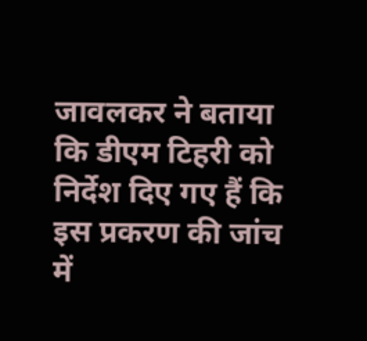जावलकर ने बताया कि डीएम टिहरी को निर्देश दिए गए हैं कि इस प्रकरण की जांच में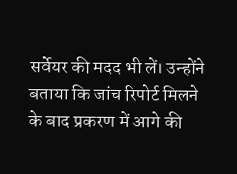सर्वेयर की मदद भी लें। उन्होंने बताया कि जांच रिपोर्ट मिलने के बाद प्रकरण में आगे की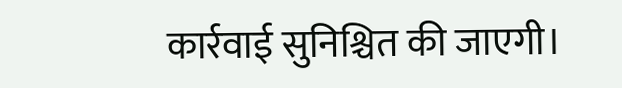कार्रवाई सुनिश्चित की जाएगी।